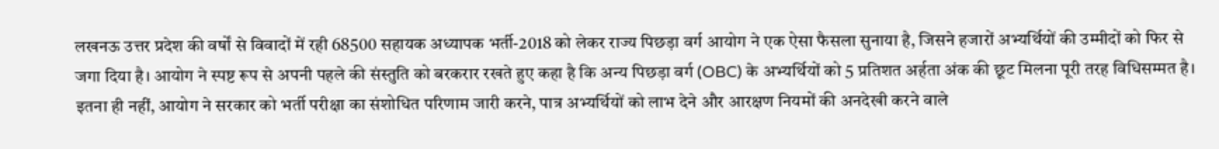लखनऊ उत्तर प्रदेश की वर्षों से विवादों में रही 68500 सहायक अध्यापक भर्ती-2018 को लेकर राज्य पिछड़ा वर्ग आयोग ने एक ऐसा फैसला सुनाया है, जिसने हजारों अभ्यर्थियों की उम्मीदों को फिर से जगा दिया है। आयोग ने स्पष्ट रूप से अपनी पहले की संस्तुति को बरकरार रखते हुए कहा है कि अन्य पिछड़ा वर्ग (OBC) के अभ्यर्थियों को 5 प्रतिशत अर्हता अंक की छूट मिलना पूरी तरह विधिसम्मत है। इतना ही नहीं, आयोग ने सरकार को भर्ती परीक्षा का संशोधित परिणाम जारी करने, पात्र अभ्यर्थियों को लाभ देने और आरक्षण नियमों की अनदेखी करने वाले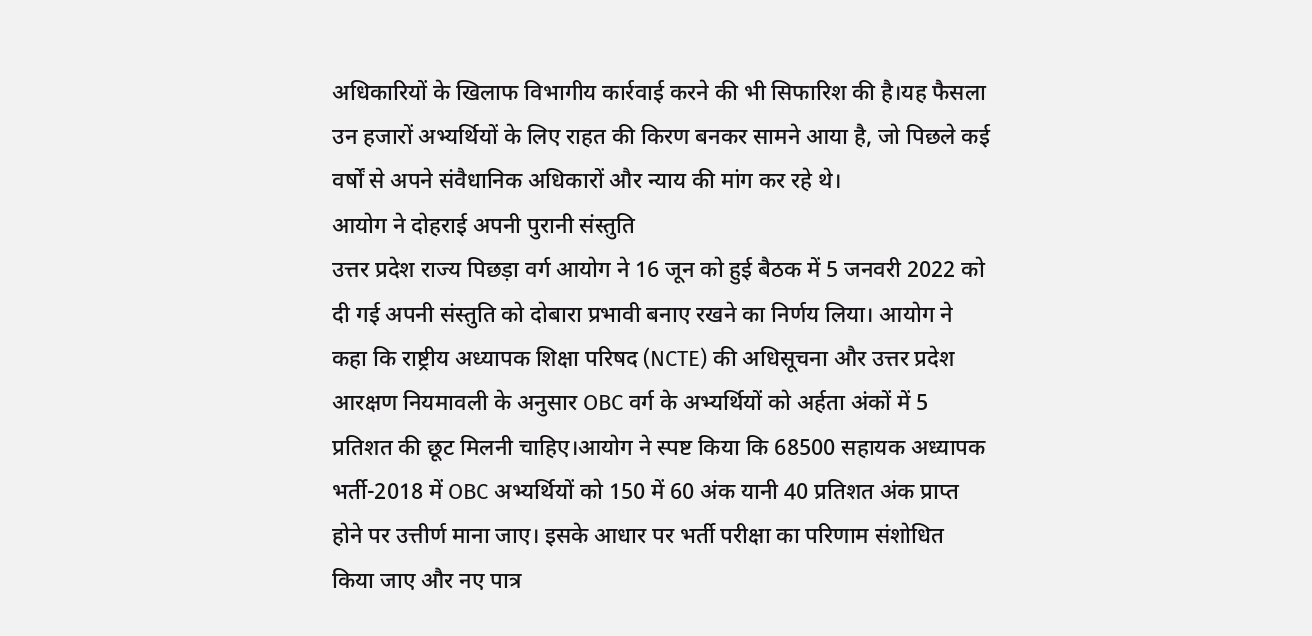अधिकारियों के खिलाफ विभागीय कार्रवाई करने की भी सिफारिश की है।यह फैसला उन हजारों अभ्यर्थियों के लिए राहत की किरण बनकर सामने आया है, जो पिछले कई वर्षों से अपने संवैधानिक अधिकारों और न्याय की मांग कर रहे थे।
आयोग ने दोहराई अपनी पुरानी संस्तुति
उत्तर प्रदेश राज्य पिछड़ा वर्ग आयोग ने 16 जून को हुई बैठक में 5 जनवरी 2022 को दी गई अपनी संस्तुति को दोबारा प्रभावी बनाए रखने का निर्णय लिया। आयोग ने कहा कि राष्ट्रीय अध्यापक शिक्षा परिषद (NCTE) की अधिसूचना और उत्तर प्रदेश आरक्षण नियमावली के अनुसार OBC वर्ग के अभ्यर्थियों को अर्हता अंकों में 5 प्रतिशत की छूट मिलनी चाहिए।आयोग ने स्पष्ट किया कि 68500 सहायक अध्यापक भर्ती-2018 में OBC अभ्यर्थियों को 150 में 60 अंक यानी 40 प्रतिशत अंक प्राप्त होने पर उत्तीर्ण माना जाए। इसके आधार पर भर्ती परीक्षा का परिणाम संशोधित किया जाए और नए पात्र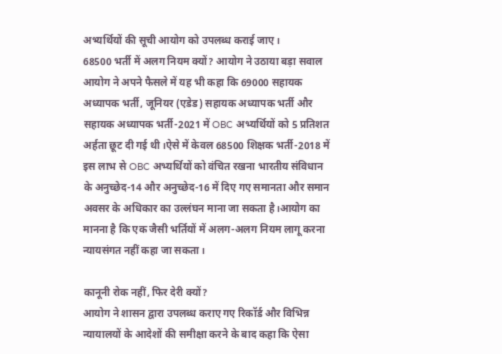अभ्यर्थियों की सूची आयोग को उपलब्ध कराई जाए।
68500 भर्ती में अलग नियम क्यों? आयोग ने उठाया बड़ा सवाल
आयोग ने अपने फैसले में यह भी कहा कि 69000 सहायक अध्यापक भर्ती, जूनियर (एडेड) सहायक अध्यापक भर्ती और सहायक अध्यापक भर्ती-2021 में OBC अभ्यर्थियों को 5 प्रतिशत अर्हता छूट दी गई थी।ऐसे में केवल 68500 शिक्षक भर्ती-2018 में इस लाभ से OBC अभ्यर्थियों को वंचित रखना भारतीय संविधान के अनुच्छेद-14 और अनुच्छेद-16 में दिए गए समानता और समान अवसर के अधिकार का उल्लंघन माना जा सकता है।आयोग का मानना है कि एक जैसी भर्तियों में अलग-अलग नियम लागू करना न्यायसंगत नहीं कहा जा सकता।

कानूनी रोक नहीं, फिर देरी क्यों?
आयोग ने शासन द्वारा उपलब्ध कराए गए रिकॉर्ड और विभिन्न न्यायालयों के आदेशों की समीक्षा करने के बाद कहा कि ऐसा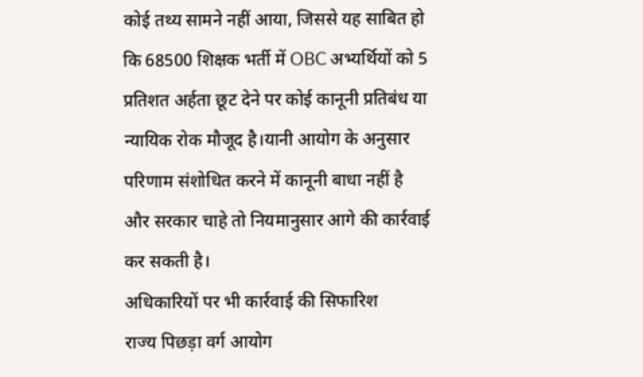कोई तथ्य सामने नहीं आया, जिससे यह साबित हो कि 68500 शिक्षक भर्ती में OBC अभ्यर्थियों को 5 प्रतिशत अर्हता छूट देने पर कोई कानूनी प्रतिबंध या न्यायिक रोक मौजूद है।यानी आयोग के अनुसार परिणाम संशोधित करने में कानूनी बाधा नहीं है और सरकार चाहे तो नियमानुसार आगे की कार्रवाई कर सकती है।
अधिकारियों पर भी कार्रवाई की सिफारिश
राज्य पिछड़ा वर्ग आयोग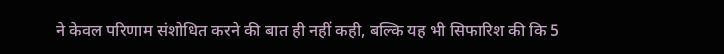ने केवल परिणाम संशोधित करने की बात ही नहीं कही, बल्कि यह भी सिफारिश की कि 5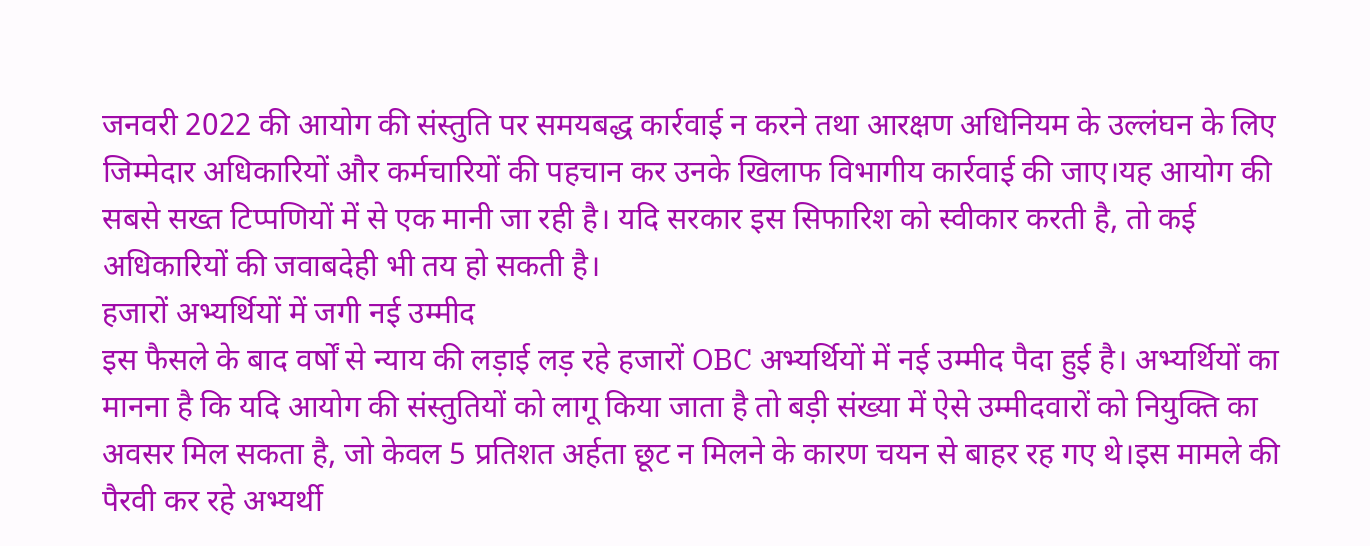जनवरी 2022 की आयोग की संस्तुति पर समयबद्ध कार्रवाई न करने तथा आरक्षण अधिनियम के उल्लंघन के लिए जिम्मेदार अधिकारियों और कर्मचारियों की पहचान कर उनके खिलाफ विभागीय कार्रवाई की जाए।यह आयोग की सबसे सख्त टिप्पणियों में से एक मानी जा रही है। यदि सरकार इस सिफारिश को स्वीकार करती है, तो कई अधिकारियों की जवाबदेही भी तय हो सकती है।
हजारों अभ्यर्थियों में जगी नई उम्मीद
इस फैसले के बाद वर्षों से न्याय की लड़ाई लड़ रहे हजारों OBC अभ्यर्थियों में नई उम्मीद पैदा हुई है। अभ्यर्थियों का मानना है कि यदि आयोग की संस्तुतियों को लागू किया जाता है तो बड़ी संख्या में ऐसे उम्मीदवारों को नियुक्ति का अवसर मिल सकता है, जो केवल 5 प्रतिशत अर्हता छूट न मिलने के कारण चयन से बाहर रह गए थे।इस मामले की पैरवी कर रहे अभ्यर्थी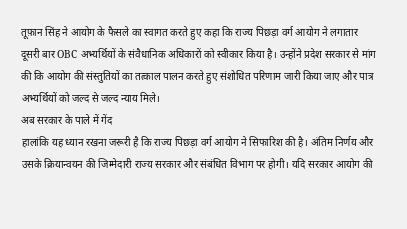तूफ़ान सिंह ने आयोग के फैसले का स्वागत करते हुए कहा कि राज्य पिछड़ा वर्ग आयोग ने लगातार दूसरी बार OBC अभ्यर्थियों के संवैधानिक अधिकारों को स्वीकार किया है। उन्होंने प्रदेश सरकार से मांग की कि आयोग की संस्तुतियों का तत्काल पालन करते हुए संशोधित परिणाम जारी किया जाए और पात्र अभ्यर्थियों को जल्द से जल्द न्याय मिले।
अब सरकार के पाले में गेंद
हालांकि यह ध्यान रखना जरूरी है कि राज्य पिछड़ा वर्ग आयोग ने सिफारिश की है। अंतिम निर्णय और उसके क्रियान्वयन की जिम्मेदारी राज्य सरकार और संबंधित विभाग पर होगी। यदि सरकार आयोग की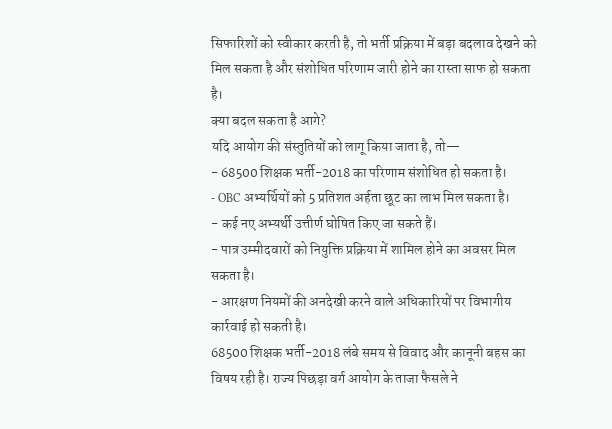सिफारिशों को स्वीकार करती है, तो भर्ती प्रक्रिया में बड़ा बदलाव देखने को मिल सकता है और संशोधित परिणाम जारी होने का रास्ता साफ हो सकता है।
क्या बदल सकता है आगे?
यदि आयोग की संस्तुतियों को लागू किया जाता है, तो—
- 68500 शिक्षक भर्ती-2018 का परिणाम संशोधित हो सकता है।
- OBC अभ्यर्थियों को 5 प्रतिशत अर्हता छूट का लाभ मिल सकता है।
- कई नए अभ्यर्थी उत्तीर्ण घोषित किए जा सकते हैं।
- पात्र उम्मीदवारों को नियुक्ति प्रक्रिया में शामिल होने का अवसर मिल सकता है।
- आरक्षण नियमों की अनदेखी करने वाले अधिकारियों पर विभागीय कार्रवाई हो सकती है।
68500 शिक्षक भर्ती-2018 लंबे समय से विवाद और कानूनी बहस का विषय रही है। राज्य पिछड़ा वर्ग आयोग के ताजा फैसले ने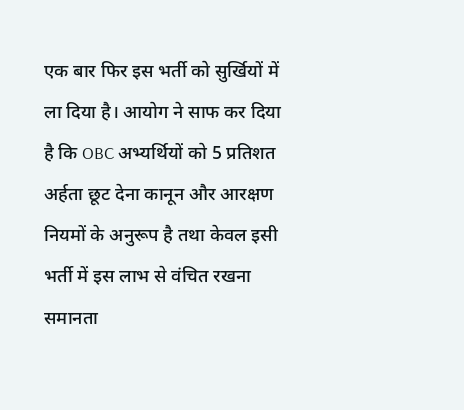एक बार फिर इस भर्ती को सुर्खियों में ला दिया है। आयोग ने साफ कर दिया है कि OBC अभ्यर्थियों को 5 प्रतिशत अर्हता छूट देना कानून और आरक्षण नियमों के अनुरूप है तथा केवल इसी भर्ती में इस लाभ से वंचित रखना समानता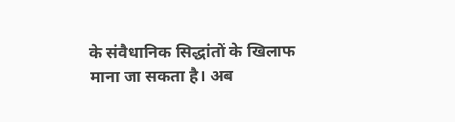के संवैधानिक सिद्धांतों के खिलाफ माना जा सकता है। अब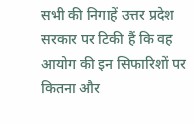सभी की निगाहें उत्तर प्रदेश सरकार पर टिकी हैं कि वह आयोग की इन सिफारिशों पर कितना और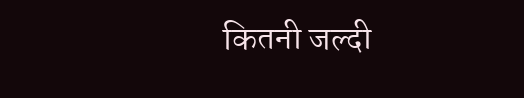कितनी जल्दी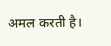अमल करती है।